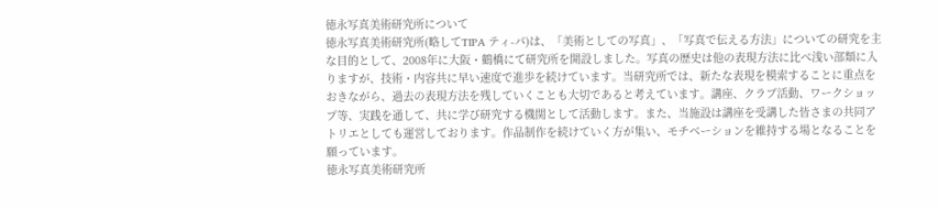徳永写真美術研究所について
徳永写真美術研究所(略してTIPA ティ-パ)は、「美術としての写真」、「写真で伝える方法」についての研究を主な目的として、2008年に大阪・鶴橋にて研究所を開設しました。写真の歴史は他の表現方法に比べ浅い部類に入りますが、技術・内容共に早い速度で進歩を続けています。当研究所では、新たな表現を模索することに重点をおきながら、過去の表現方法を残していくことも大切であると考えています。講座、クラブ活動、ワークショップ等、実践を通して、共に学び研究する機関として活動します。また、当施設は講座を受講した皆さまの共同アトリエとしても運営しております。作品制作を続けていく方が集い、モチベーションを維持する場となることを願っています。
徳永写真美術研究所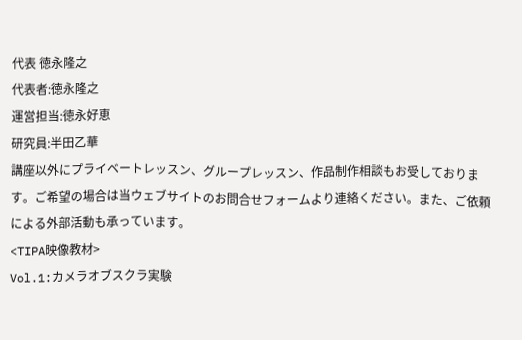代表 徳永隆之
代表者:徳永隆之
運営担当:徳永好恵
研究員:半田乙華
講座以外にプライベートレッスン、グループレッスン、作品制作相談もお受しております。ご希望の場合は当ウェブサイトのお問合せフォームより連絡ください。また、ご依頼による外部活動も承っています。
<TIPA映像教材>
Vol.1:カメラオブスクラ実験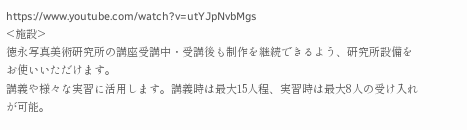https://www.youtube.com/watch?v=utYJpNvbMgs
<施設>
徳永写真美術研究所の講座受講中・受講後も制作を継続できるよう、研究所設備をお使いいただけます。
講義や様々な実習に活用します。講義時は最大15人程、実習時は最大8人の受け入れが可能。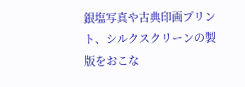銀塩写真や古典印画プリント、シルクスクリーンの製版をおこな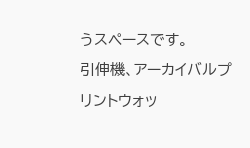うスペースです。
引伸機、アーカイバルプリントウォッ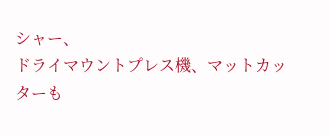シャー、
ドライマウントプレス機、マットカッターも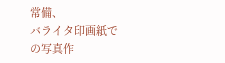常備、
バライタ印画紙での写真作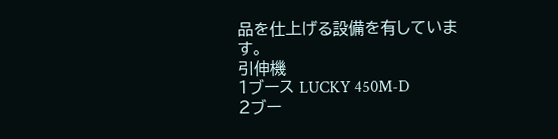品を仕上げる設備を有しています。
引伸機
1ブース LUCKY 450M-D
2ブー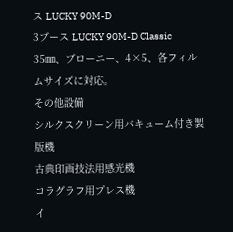ス LUCKY 90M-D
3ブース LUCKY 90M-D Classic
35㎜、ブローニー、4×5、各フィルムサイズに対応。
その他設備
シルクスクリーン用バキューム付き製版機
古典印画技法用感光機
コラグラフ用プレス機
イ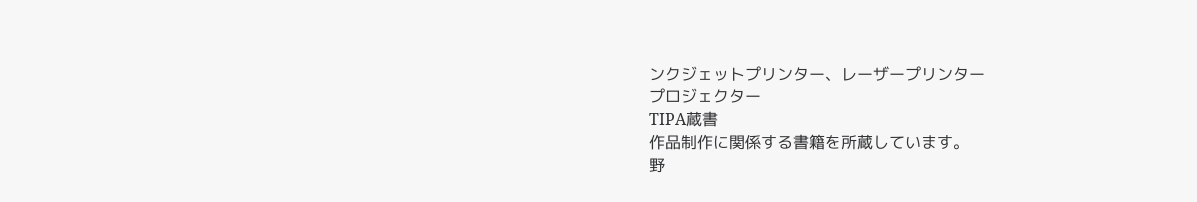ンクジェットプリンター、レーザープリンター
プロジェクター
TIPA蔵書
作品制作に関係する書籍を所蔵しています。
野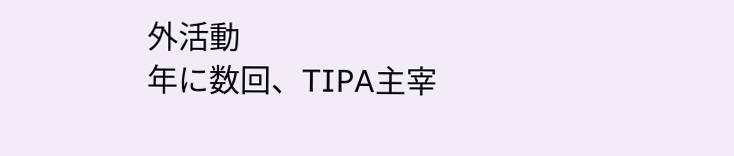外活動
年に数回、TIPA主宰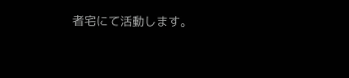者宅にて活動します。